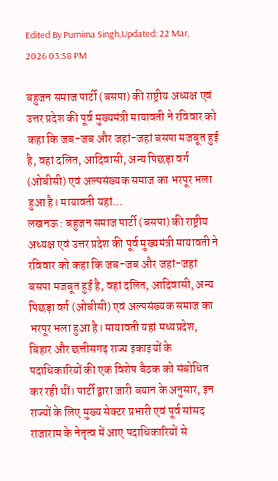Edited By Purnima Singh,Updated: 22 Mar, 2026 03:58 PM

बहुजन समाज पार्टी (बसपा) की राष्ट्रीय अध्यक्ष एवं उत्तर प्रदेश की पूर्व मुख्यमंत्री मायावती ने रविवार को कहा कि जब-जब और जहां-जहां बसपा मजबूत हुई है, वहां दलित, आदिवासी, अन्य पिछड़ा वर्ग (ओबीसी) एवं अल्पसंख्यक समाज का भरपूर भला हुआ है। मायावती यहां...
लखनऊ : बहुजन समाज पार्टी (बसपा) की राष्ट्रीय अध्यक्ष एवं उत्तर प्रदेश की पूर्व मुख्यमंत्री मायावती ने रविवार को कहा कि जब-जब और जहां-जहां बसपा मजबूत हुई है, वहां दलित, आदिवासी, अन्य पिछड़ा वर्ग (ओबीसी) एवं अल्पसंख्यक समाज का भरपूर भला हुआ है। मायावती यहां मध्यप्रदेश, बिहार और छत्तीसगढ़ राज्य इकाइयों के पदाधिकारियों की एक विशेष बैठक को संबोधित कर रही थीं। पार्टी द्वारा जारी बयान के अनुसार, इन राज्यों के लिए मुख्य सेक्टर प्रभारी एवं पूर्व सांसद राजाराम के नेतृत्व में आए पदाधिकारियों से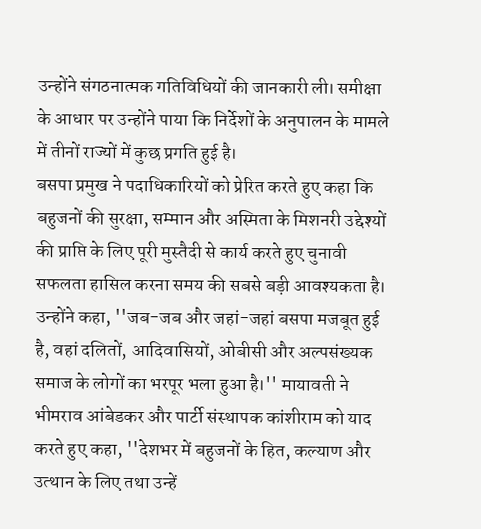उन्होंने संगठनात्मक गतिविधियों की जानकारी ली। समीक्षा के आधार पर उन्होंने पाया कि निर्देशों के अनुपालन के मामले में तीनों राज्यों में कुछ प्रगति हुई है।
बसपा प्रमुख ने पदाधिकारियों को प्रेरित करते हुए कहा कि बहुजनों की सुरक्षा, सम्मान और अस्मिता के मिशनरी उद्देश्यों की प्राप्ति के लिए पूरी मुस्तैदी से कार्य करते हुए चुनावी सफलता हासिल करना समय की सबसे बड़ी आवश्यकता है। उन्होंने कहा, ''जब-जब और जहां-जहां बसपा मजबूत हुई है, वहां दलितों, आदिवासियों, ओबीसी और अल्पसंख्यक समाज के लोगों का भरपूर भला हुआ है।'' मायावती ने भीमराव आंबेडकर और पार्टी संस्थापक कांशीराम को याद करते हुए कहा, ''देशभर में बहुजनों के हित, कल्याण और उत्थान के लिए तथा उन्हें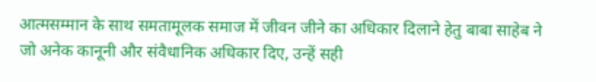आत्मसम्मान के साथ समतामूलक समाज में जीवन जीने का अधिकार दिलाने हेतु बाबा साहेब ने जो अनेक कानूनी और संवैधानिक अधिकार दिए, उन्हें सही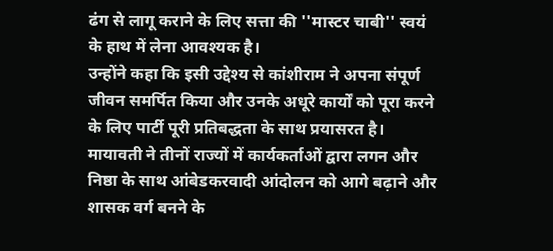ढंग से लागू कराने के लिए सत्ता की ''मास्टर चाबी'' स्वयं के हाथ में लेना आवश्यक है।
उन्होंने कहा कि इसी उद्देश्य से कांशीराम ने अपना संपूर्ण जीवन समर्पित किया और उनके अधूरे कार्यों को पूरा करने के लिए पार्टी पूरी प्रतिबद्धता के साथ प्रयासरत है। मायावती ने तीनों राज्यों में कार्यकर्ताओं द्वारा लगन और निष्ठा के साथ आंबेडकरवादी आंदोलन को आगे बढ़ाने और शासक वर्ग बनने के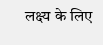लक्ष्य के लिए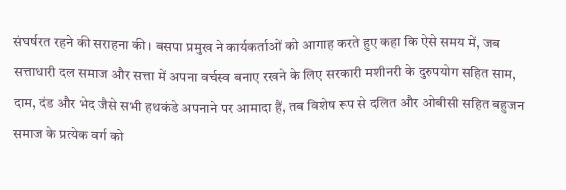संघर्षरत रहने की सराहना की। बसपा प्रमुख ने कार्यकर्ताओं को आगाह करते हुए कहा कि ऐसे समय में, जब सत्ताधारी दल समाज और सत्ता में अपना वर्चस्व बनाए रखने के लिए सरकारी मशीनरी के दुरुपयोग सहित साम, दाम, दंड और भेद जैसे सभी हथकंडे अपनाने पर आमादा हैं, तब विशेष रूप से दलित और ओबीसी सहित बहुजन समाज के प्रत्येक वर्ग को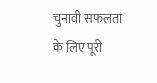चुनावी सफलता के लिए पूरी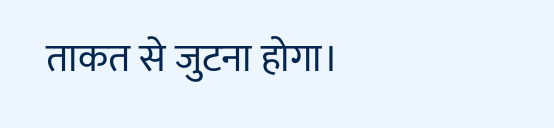ताकत से जुटना होगा।